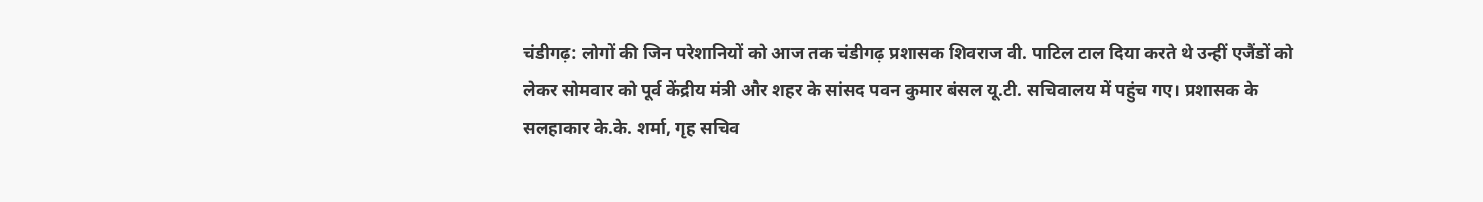चंडीगढ़: लोगों की जिन परेशानियों को आज तक चंडीगढ़ प्रशासक शिवराज वी. पाटिल टाल दिया करते थे उन्हीं एजैंडों को लेकर सोमवार को पूर्व केंद्रीय मंत्री और शहर के सांसद पवन कुमार बंसल यू.टी. सचिवालय में पहुंच गए। प्रशासक के सलहाकार के.के. शर्मा, गृह सचिव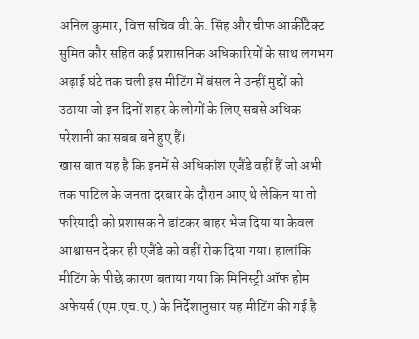अनिल कुमार, वित्त सचिव वी.के. सिंह और चीफ आर्कीटैक्ट सुमित कौर सहित कई प्रशासनिक अधिकारियों के साथ लगभग अढ़ाई घंटे तक चली इस मीटिंग में बंसल ने उन्हीं मुद्दों को उठाया जो इन दिनों शहर के लोगों के लिए सबसे अधिक परेशानी का सबब बने हुए हैं।
खास बात यह है कि इनमें से अधिकांश एजैंडे वहीं हैं जो अभी तक पाटिल के जनता दरबार के दौरान आए थे लेकिन या तो फरियादी को प्रशासक ने डांटकर बाहर भेज दिया या केवल आश्वासन देकर ही एजैंडे को वहीं रोक दिया गया। हालांकि मीटिंग के पीछे कारण बताया गया कि मिनिस्ट्री ऑफ होम अफेयर्स (एम.एच.ए.) के निर्देशानुसार यह मीटिंग की गई है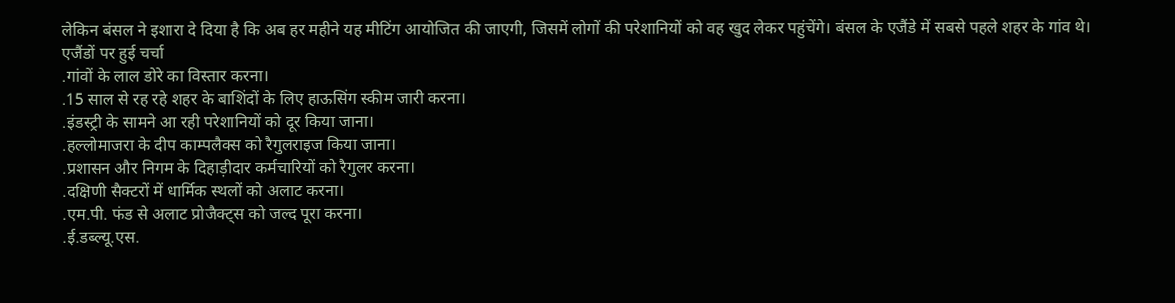लेकिन बंसल ने इशारा दे दिया है कि अब हर महीने यह मीटिंग आयोजित की जाएगी, जिसमें लोगों की परेशानियों को वह खुद लेकर पहुंचेंगे। बंसल के एजैंडे में सबसे पहले शहर के गांव थे।
एजैंडों पर हुई चर्चा
.गांवों के लाल डोरे का विस्तार करना।
.15 साल से रह रहे शहर के बाशिंदों के लिए हाऊसिंग स्कीम जारी करना।
.इंडस्ट्री के सामने आ रही परेशानियों को दूर किया जाना।
.हल्लोमाजरा के दीप काम्पलैक्स को रैगुलराइज किया जाना।
.प्रशासन और निगम के दिहाड़ीदार कर्मचारियों को रैगुलर करना।
.दक्षिणी सैक्टरों में धार्मिक स्थलों को अलाट करना।
.एम.पी. फंड से अलाट प्रोजैक्ट्स को जल्द पूरा करना।
.ई.डब्ल्यू.एस.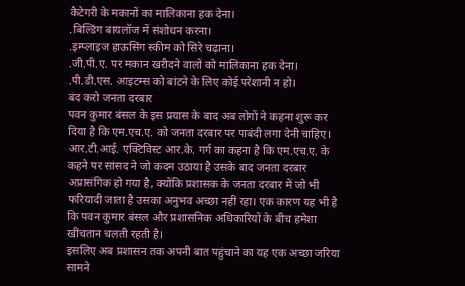कैटेगरी के मकानों का मालिकाना हक देना।
.बिल्डिंग बायलॉज में संशोधन करना।
.इम्प्लाइज हाऊसिंग स्कीम को सिरे चढ़ाना।
.जी.पी.ए. पर मकान खरीदने वालों को मालिकाना हक देना।
.पी.डी.एस. आइटम्स को बांटने के लिए कोई परेशानी न हो।
बंद करो जनता दरबार
पवन कुमार बंसल के इस प्रयास के बाद अब लोगों ने कहना शुरू कर दिया है कि एम.एच.ए. को जनता दरबार पर पाबंदी लगा देनी चाहिए। आर.टी.आई. एक्टिविस्ट आर.के. गर्ग का कहना है कि एम.एच.ए. के कहने पर सांसद ने जो कदम उठाया है उसके बाद जनता दरबार अप्रासंगिक हो गया है, क्योंकि प्रशासक के जनता दरबार में जो भी फरियादी जाता है उसका अनुभव अच्छा नहीं रहा। एक कारण यह भी है कि पवन कुमार बंसल और प्रशासनिक अधिकारियों के बीच हमेशा खींचतान चलती रहती है।
इसलिए अब प्रशासन तक अपनी बात पहुंचाने का यह एक अच्छा जरिया सामने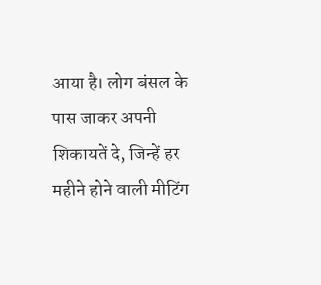आया है। लोग बंसल के पास जाकर अपनी शिकायतें दे, जिन्हें हर महीने होने वाली मीटिंग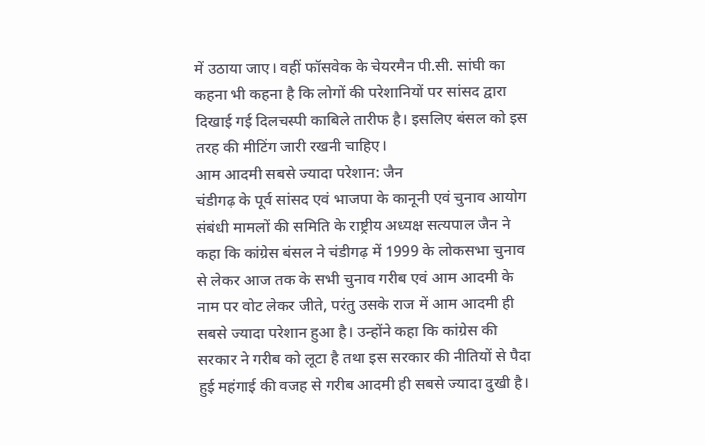में उठाया जाए। वहीं फॉसवेक के चेयरमैन पी.सी. सांघी का कहना भी कहना है कि लोगों की परेशानियों पर सांसद द्वारा दिखाई गई दिलचस्पी काबिले तारीफ है। इसलिए बंसल को इस तरह की मीटिंग जारी रखनी चाहिए।
आम आदमी सबसे ज्यादा परेशान: जैन
चंडीगढ़ के पूर्व सांसद एवं भाजपा के कानूनी एवं चुनाव आयोग संबंधी मामलों की समिति के राष्ट्रीय अध्यक्ष सत्यपाल जैन ने कहा कि कांग्रेस बंसल ने चंडीगढ़ में 1999 के लोकसभा चुनाव से लेकर आज तक के सभी चुनाव गरीब एवं आम आदमी के नाम पर वोट लेकर जीते, परंतु उसके राज में आम आदमी ही सबसे ज्यादा परेशान हुआ है। उन्होंने कहा कि कांग्रेस की सरकार ने गरीब को लूटा है तथा इस सरकार की नीतियों से पैदा हुई महंगाई की वजह से गरीब आदमी ही सबसे ज्यादा दुखी है।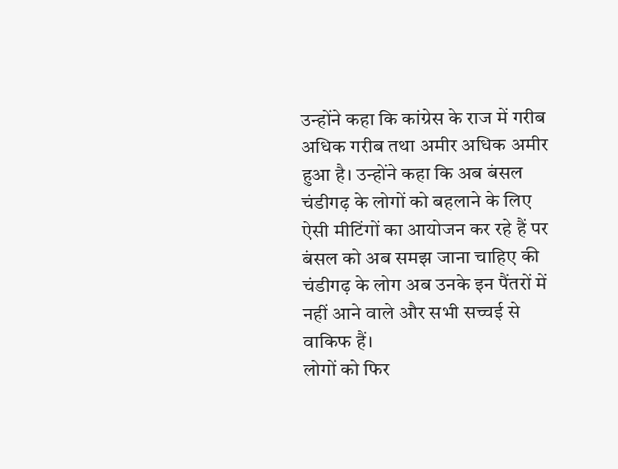उन्होंने कहा कि कांग्रेस के राज में गरीब अधिक गरीब तथा अमीर अधिक अमीर हुआ है। उन्होंने कहा कि अब बंसल चंडीगढ़ के लोगों को बहलाने के लिए ऐसी मीटिंगों का आयोजन कर रहे हैं पर बंसल को अब समझ जाना चाहिए की चंडीगढ़ के लोग अब उनके इन पैंतरों में नहीं आने वाले और सभी सच्चई से वाकिफ हैं।
लोगों को फिर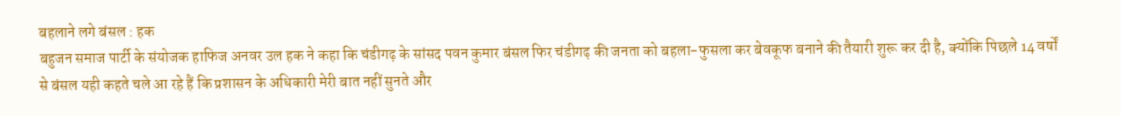बहलाने लगे बंसल : हक
बहुजन समाज पार्टी के संयोजक हाफिज अनवर उल हक ने कहा कि चंडीगढ़ के सांसद पवन कुमार बंसल फिर चंडीगढ़ की जनता को बहला-फुसला कर बेवकूफ बनाने की तैयारी शुरू कर दी है, क्योंकि पिछले 14 वर्षों से बंसल यही कहते चले आ रहे हैं कि प्रशासन के अधिकारी मेरी बात नहीं सुनते और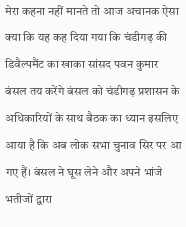मेरा कहना नहीं मानते तो आज अचानक ऐसा क्या कि यह कह दिया गया कि चंडीगढ़ की डिवैल्पमैंट का खाका सांसद पवन कुमार बंसल तय करेंगे बंसल को चंडीगढ़ प्रशासन के अधिकारियों के साथ बैठक का ध्यान इसलिए आया है कि अब लोक सभा चुनाव सिर पर आ गए हैं। बंसल ने घूस लेने और अपने भांजे भतीजों द्वारा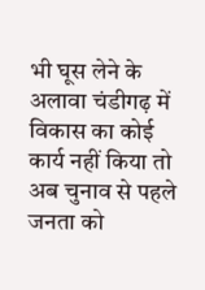भी घूस लेने के अलावा चंडीगढ़ में विकास का कोई कार्य नहीं किया तो अब चुनाव से पहले जनता को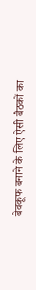बेवकूफ बनाने के लिए ऐसी बैठकों का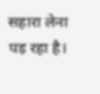सहारा लेना पड़ रहा है।